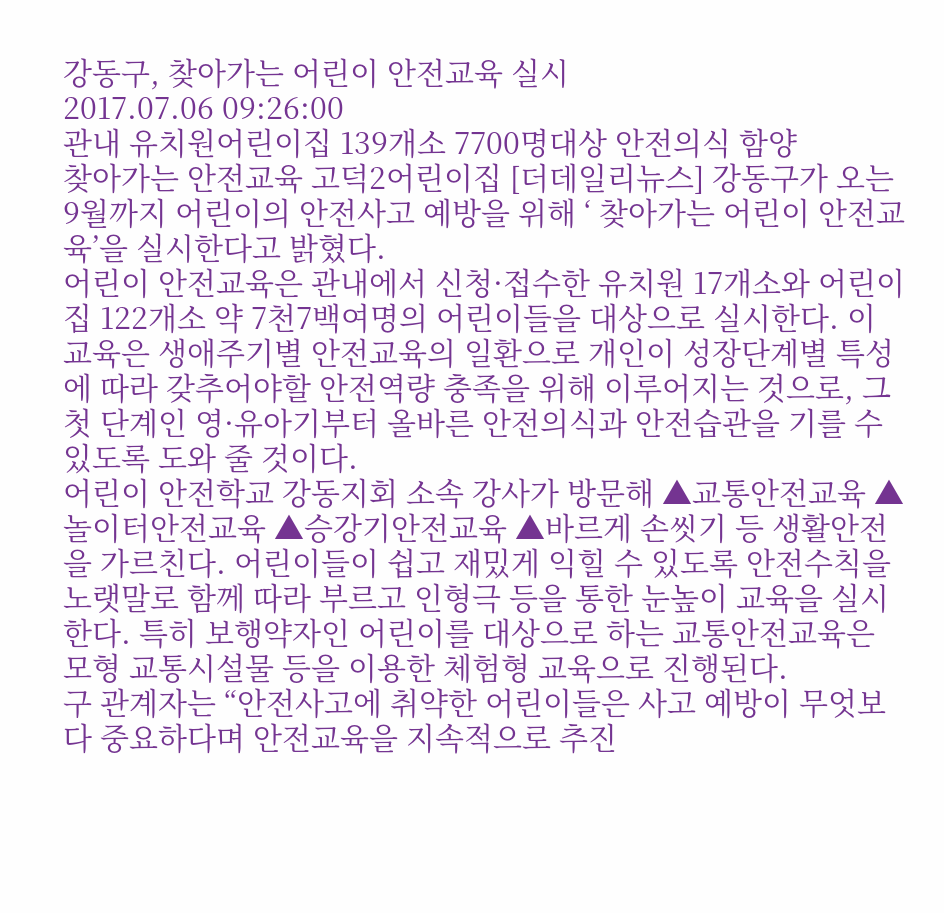강동구, 찾아가는 어린이 안전교육 실시
2017.07.06 09:26:00
관내 유치원어린이집 139개소 7700명대상 안전의식 함양
찾아가는 안전교육 고덕2어린이집 [더데일리뉴스] 강동구가 오는 9월까지 어린이의 안전사고 예방을 위해 ‘ 찾아가는 어린이 안전교육’을 실시한다고 밝혔다.
어린이 안전교육은 관내에서 신청·접수한 유치원 17개소와 어린이집 122개소 약 7천7백여명의 어린이들을 대상으로 실시한다. 이 교육은 생애주기별 안전교육의 일환으로 개인이 성장단계별 특성에 따라 갖추어야할 안전역량 충족을 위해 이루어지는 것으로, 그 첫 단계인 영·유아기부터 올바른 안전의식과 안전습관을 기를 수 있도록 도와 줄 것이다.
어린이 안전학교 강동지회 소속 강사가 방문해 ▲교통안전교육 ▲놀이터안전교육 ▲승강기안전교육 ▲바르게 손씻기 등 생활안전을 가르친다. 어린이들이 쉽고 재밌게 익힐 수 있도록 안전수칙을 노랫말로 함께 따라 부르고 인형극 등을 통한 눈높이 교육을 실시한다. 특히 보행약자인 어린이를 대상으로 하는 교통안전교육은 모형 교통시설물 등을 이용한 체험형 교육으로 진행된다.
구 관계자는 “안전사고에 취약한 어린이들은 사고 예방이 무엇보다 중요하다며 안전교육을 지속적으로 추진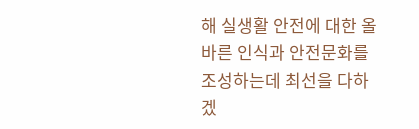해 실생활 안전에 대한 올바른 인식과 안전문화를 조성하는데 최선을 다하겠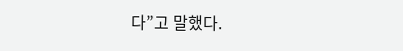다”고 말했다.